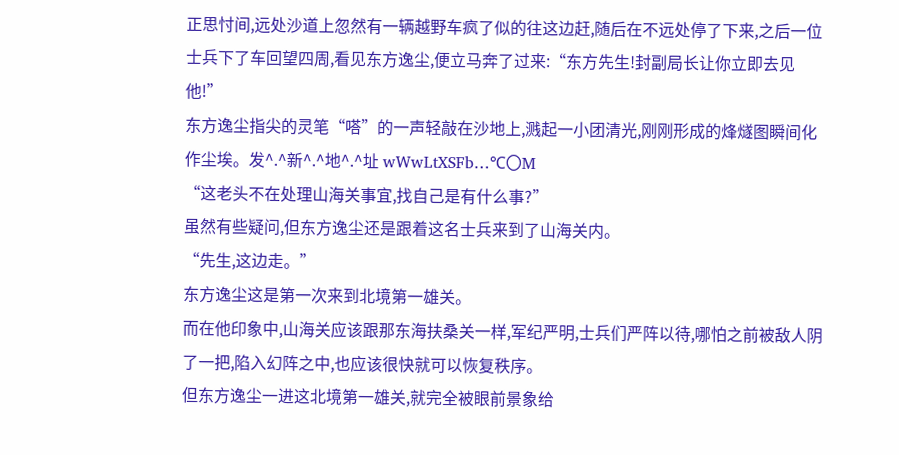正思忖间,远处沙道上忽然有一辆越野车疯了似的往这边赶,随后在不远处停了下来,之后一位士兵下了车回望四周,看见东方逸尘,便立马奔了过来:“东方先生!封副局长让你立即去见他!”
东方逸尘指尖的灵笔“嗒”的一声轻敲在沙地上,溅起一小团清光,刚刚形成的烽燧图瞬间化作尘埃。发^.^新^.^地^.^址 wWwLtXSFb…℃〇M
“这老头不在处理山海关事宜,找自己是有什么事?”
虽然有些疑问,但东方逸尘还是跟着这名士兵来到了山海关内。
“先生,这边走。”
东方逸尘这是第一次来到北境第一雄关。
而在他印象中,山海关应该跟那东海扶桑关一样,军纪严明,士兵们严阵以待,哪怕之前被敌人阴了一把,陷入幻阵之中,也应该很快就可以恢复秩序。
但东方逸尘一进这北境第一雄关,就完全被眼前景象给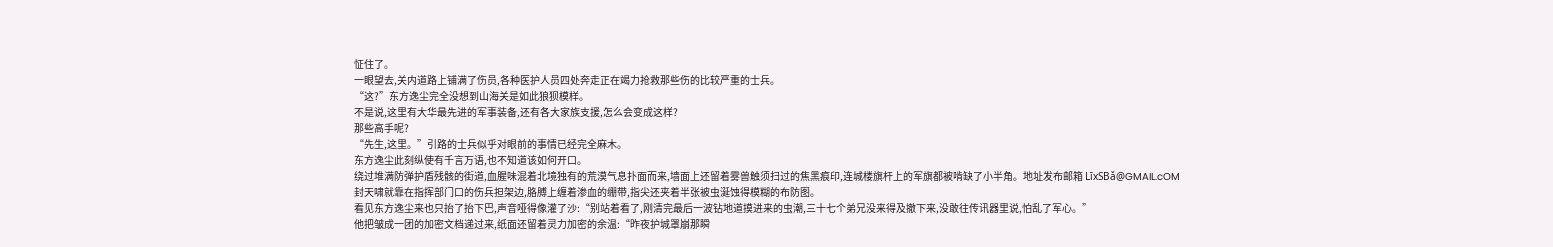怔住了。
一眼望去,关内道路上铺满了伤员,各种医护人员四处奔走正在竭力抢救那些伤的比较严重的士兵。
“这?”东方逸尘完全没想到山海关是如此狼狈模样。
不是说,这里有大华最先进的军事装备,还有各大家族支援,怎么会变成这样?
那些高手呢?
“先生,这里。”引路的士兵似乎对眼前的事情已经完全麻木。
东方逸尘此刻纵使有千言万语,也不知道该如何开口。
绕过堆满防弹护盾残骸的街道,血腥味混着北境独有的荒漠气息扑面而来,墙面上还留着雾兽触须扫过的焦黑痕印,连城楼旗杆上的军旗都被啃缺了小半角。地址发布邮箱 LīxSBǎ@GMAIL.cOM
封天啸就靠在指挥部门口的伤兵担架边,胳膊上缠着渗血的绷带,指尖还夹着半张被虫涎蚀得模糊的布防图。
看见东方逸尘来也只抬了抬下巴,声音哑得像灌了沙:“别站着看了,刚清完最后一波钻地道摸进来的虫潮,三十七个弟兄没来得及撤下来,没敢往传讯器里说,怕乱了军心。”
他把皱成一团的加密文档递过来,纸面还留着灵力加密的余温:“昨夜护城罩崩那瞬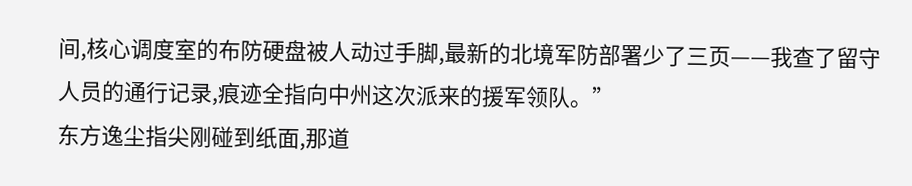间,核心调度室的布防硬盘被人动过手脚,最新的北境军防部署少了三页——我查了留守人员的通行记录,痕迹全指向中州这次派来的援军领队。”
东方逸尘指尖刚碰到纸面,那道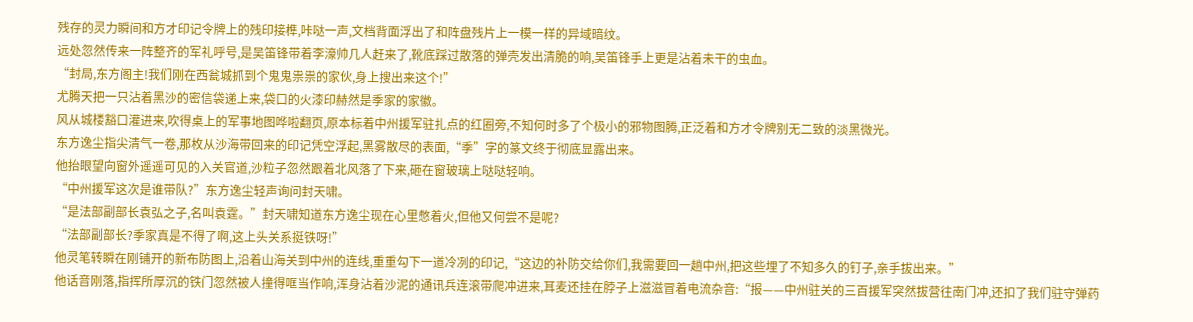残存的灵力瞬间和方才印记令牌上的残印接榫,咔哒一声,文档背面浮出了和阵盘残片上一模一样的异域暗纹。
远处忽然传来一阵整齐的军礼呼号,是吴笛锋带着李濠帅几人赶来了,靴底踩过散落的弹壳发出清脆的响,吴笛锋手上更是沾着未干的虫血。
“封局,东方阁主!我们刚在西瓮城抓到个鬼鬼祟祟的家伙,身上搜出来这个!”
尤腾天把一只沾着黑沙的密信袋递上来,袋口的火漆印赫然是季家的家徽。
风从城楼豁口灌进来,吹得桌上的军事地图哗啦翻页,原本标着中州援军驻扎点的红圈旁,不知何时多了个极小的邪物图腾,正泛着和方才令牌别无二致的淡黑微光。
东方逸尘指尖清气一卷,那枚从沙海带回来的印记凭空浮起,黑雾散尽的表面,“季”字的篆文终于彻底显露出来。
他抬眼望向窗外遥遥可见的入关官道,沙粒子忽然跟着北风落了下来,砸在窗玻璃上哒哒轻响。
“中州援军这次是谁带队?”东方逸尘轻声询问封天啸。
“是法部副部长袁弘之子,名叫袁霆。”封天啸知道东方逸尘现在心里憋着火,但他又何尝不是呢?
“法部副部长?季家真是不得了啊,这上头关系挺铁呀!”
他灵笔转瞬在刚铺开的新布防图上,沿着山海关到中州的连线,重重勾下一道冷冽的印记,“这边的补防交给你们,我需要回一趟中州,把这些埋了不知多久的钉子,亲手拔出来。”
他话音刚落,指挥所厚沉的铁门忽然被人撞得哐当作响,浑身沾着沙泥的通讯兵连滚带爬冲进来,耳麦还挂在脖子上滋滋冒着电流杂音:“报——中州驻关的三百援军突然拔营往南门冲,还扣了我们驻守弹药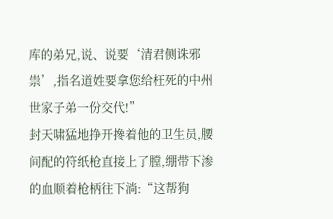库的弟兄,说、说要‘清君侧诛邪祟’,指名道姓要拿您给枉死的中州世家子弟一份交代!”
封天啸猛地挣开搀着他的卫生员,腰间配的符纸枪直接上了膛,绷带下渗的血顺着枪柄往下淌:“这帮狗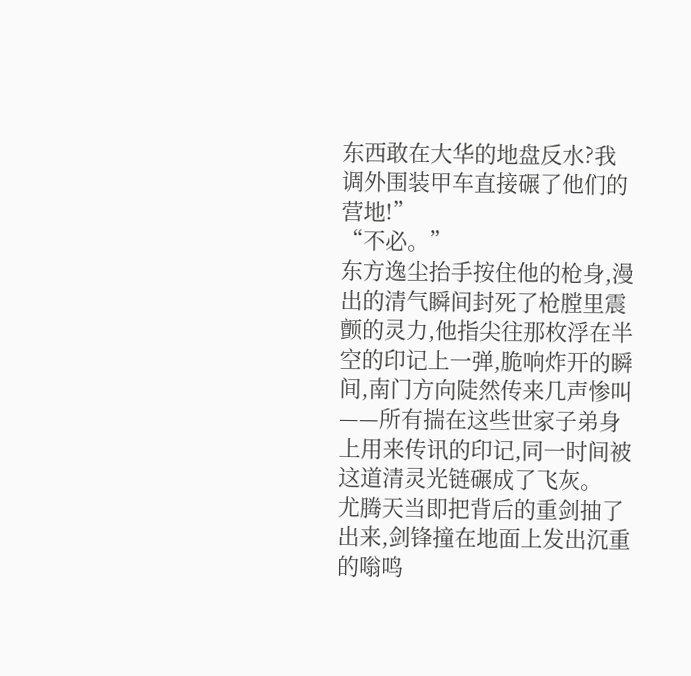东西敢在大华的地盘反水?我调外围装甲车直接碾了他们的营地!”
“不必。”
东方逸尘抬手按住他的枪身,漫出的清气瞬间封死了枪膛里震颤的灵力,他指尖往那枚浮在半空的印记上一弹,脆响炸开的瞬间,南门方向陡然传来几声惨叫——所有揣在这些世家子弟身上用来传讯的印记,同一时间被这道清灵光链碾成了飞灰。
尤腾天当即把背后的重剑抽了出来,剑锋撞在地面上发出沉重的嗡鸣